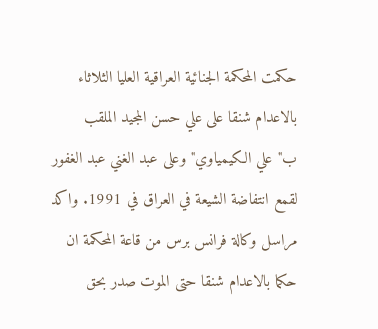حكمت المحكمة الجنائية العراقية العليا الثلاثاء بالاعدام شنقا على علي حسن المجيد الملقب ب"علي الكيمياوي" وعلى عبد الغني عبد الغفور لقمع انتفاضة الشيعة في العراق في 1991. واكد مراسل وكالة فرانس برس من قاعة المحكمة ان حكما بالاعدام شنقا حتى الموت صدر بحق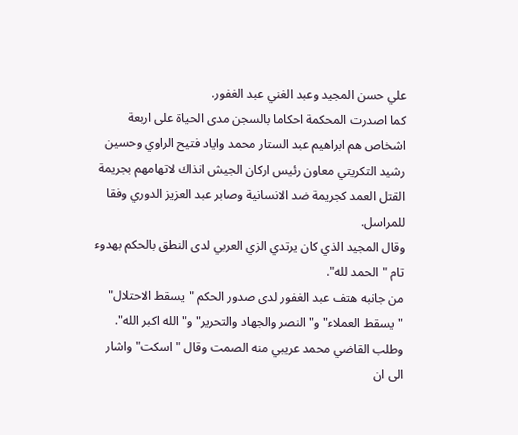علي حسن المجيد وعبد الغني عبد الغفور.
كما اصدرت المحكمة احكاما بالسجن مدى الحياة على اربعة اشخاص هم ابراهيم عبد الستار محمد واياد فتيح الراوي وحسين رشيد التكريتي معاون رئيس اركان الجيش انذاك لاتهامهم بجريمة القتل العمد كجريمة ضد الانسانية وصابر عبد العزيز الدوري وفقا للمراسل.
وقال المجيد الذي كان يرتدي الزي العربي لدى النطق بالحكم بهدوء تام "الحمد لله".
من جانبه هتف عبد الغفور لدى صدور الحكم "يسقط الاحتلال" "يسقط العملاء" و"النصر والجهاد والتحرير" و"الله اكبر الله".
وطلب القاضي محمد عريبي منه الصمت وقال "اسكت" واشار الى ان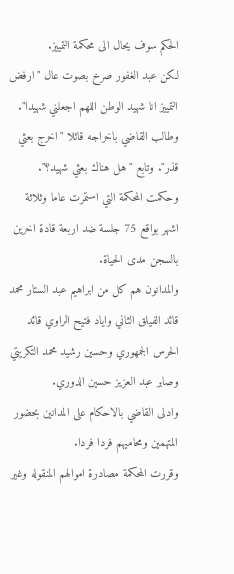الحكم سوف يحال الى محكمة التمييز.
لكن عبد الغفور صرخ بصوت عال "ارفض التمييز انا شهيد الوطن اللهم اجعلني شهيدا".
وطالب القاضي باخراجه قائلا "اخرج بعثي قذر". وتابع "هل هناك بعثي شهيد؟".
وحكمت المحكمة التي استمرت عاما وثلاثة اشهر بواقع 75 جلسة ضد اربعة قادة اخرين بالسجن مدى الحياة.
والمدانون هم كل من ابراهيم عبد الستار محمد قائد الفيلق الثاني واياد فتيح الراوي قائد الحرس الجمهوري وحسين رشيد محمد التكريتي وصابر عبد العزيز حسين الدوري.
وادلى القاضي بالاحكام على المدانين بحضور المتهمين ومحاميهم فردا فردا.
وقررت المحكمة مصادرة اموالهم المنقوله وغير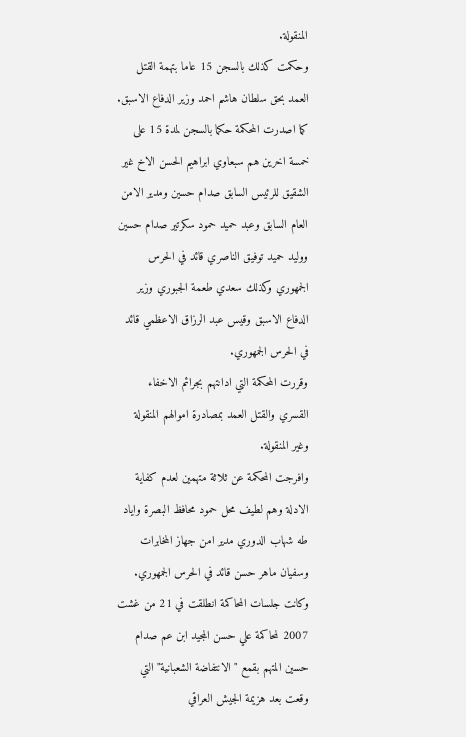المنقولة.
وحكمت كذلك بالسجن 15 عاما بتهمة القتل العمد بحق سلطان هاشم احمد وزير الدفاع الاسبق.
كما اصدرت المحكمة حكما بالسجن لمدة 15 على خمسة اخرين هم سبعاوي ابراهيم الحسن الاخ غير الشقيق للرئيس السابق صدام حسين ومدير الامن العام السابق وعبد حميد حمود سكرتير صدام حسين ووليد حميد توفيق الناصري قائد في الحرس الجمهوري وكذلك سعدي طعمة الجبوري وزير الدفاع الاسبق وقيس عبد الرزاق الاعظمي قائد في الحرس الجمهوري.
وقررت المحكمة التي ادانتهم بجرائم الاخفاء القسري والقتل العمد بمصادرة اموالهم المنقولة وغير المنقولة.
وافرجت المحكمة عن ثلاثة متهمين لعدم كفاية الادلة وهم لطيف محل حمود محافظ البصرة واياد طه شهاب الدوري مدير امن جهاز المخابرات وسفيان ماهر حسن قائد في الحرس الجمهوري.
وكانت جلسات المحاكمة انطلقت في 21 من غشت 2007 لمحاكمة علي حسن المجيد ابن عم صدام حسين المتهم بقمع "الانتفاضة الشعبانية" التي وقعت بعد هزيمة الجيش العراقي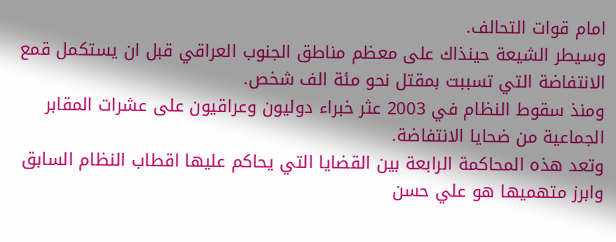امام قوات التحالف.
وسيطر الشيعة حينذاك على معظم مناطق الجنوب العراقي قبل ان يستكمل قمع الانتفاضة التي تسببت بمقتل نحو مئة الف شخص.
ومنذ سقوط النظام في 2003 عثر خبراء دوليون وعراقيون على عشرات المقابر الجماعية من ضحايا الانتفاضة.
وتعد هذه المحاكمة الرابعة بين القضايا التي يحاكم عليها اقطاب النظام السابق وابرز متهميها هو علي حسن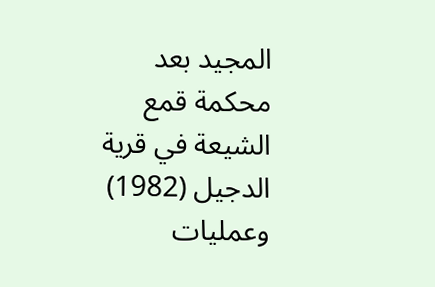المجيد بعد محكمة قمع الشيعة في قرية الدجيل (1982) وعمليات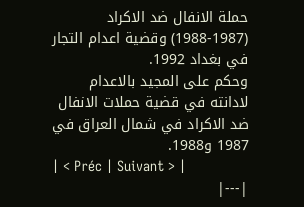حملة الانفال ضد الاكراد (1987-1988) وقضية اعدام التجار في بغداد 1992.
وحكم على المجيد بالاعدام لادانته في قضية حملات الانفال ضد الاكراد في شمال العراق في 1987 و1988.
| < Préc | Suivant > |
|---|